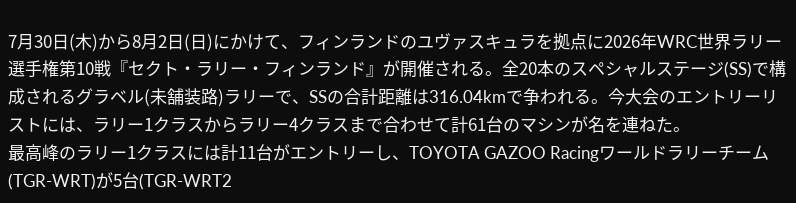7月30日(木)から8月2日(日)にかけて、フィンランドのユヴァスキュラを拠点に2026年WRC世界ラリー選手権第10戦『セクト・ラリー・フィンランド』が開催される。全20本のスペシャルステージ(SS)で構成されるグラベル(未舗装路)ラリーで、SSの合計距離は316.04kmで争われる。今大会のエントリーリストには、ラリー1クラスからラリー4クラスまで合わせて計61台のマシンが名を連ねた。
最高峰のラリー1クラスには計11台がエントリーし、TOYOTA GAZOO Racingワールドラリーチーム(TGR-WRT)が5台(TGR-WRT2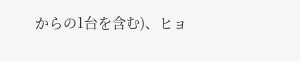からの1台を含む)、ヒョ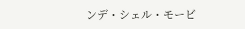ンデ・シェル・モービ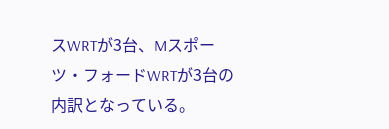スWRTが3台、Mスポーツ・フォードWRTが3台の内訳となっている。